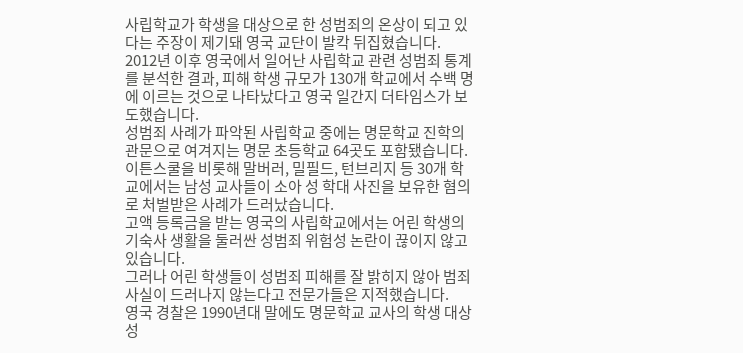사립학교가 학생을 대상으로 한 성범죄의 온상이 되고 있다는 주장이 제기돼 영국 교단이 발칵 뒤집혔습니다.
2012년 이후 영국에서 일어난 사립학교 관련 성범죄 통계를 분석한 결과, 피해 학생 규모가 130개 학교에서 수백 명에 이르는 것으로 나타났다고 영국 일간지 더타임스가 보도했습니다.
성범죄 사례가 파악된 사립학교 중에는 명문학교 진학의 관문으로 여겨지는 명문 초등학교 64곳도 포함됐습니다.
이튼스쿨을 비롯해 말버러, 밀필드, 턴브리지 등 30개 학교에서는 남성 교사들이 소아 성 학대 사진을 보유한 혐의로 처벌받은 사례가 드러났습니다.
고액 등록금을 받는 영국의 사립학교에서는 어린 학생의 기숙사 생활을 둘러싼 성범죄 위험성 논란이 끊이지 않고 있습니다.
그러나 어린 학생들이 성범죄 피해를 잘 밝히지 않아 범죄 사실이 드러나지 않는다고 전문가들은 지적했습니다.
영국 경찰은 1990년대 말에도 명문학교 교사의 학생 대상 성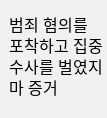범죄 혐의를 포착하고 집중 수사를 벌였지마 증거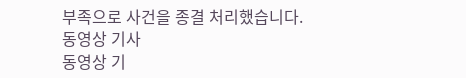부족으로 사건을 종결 처리했습니다.
동영상 기사
동영상 기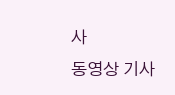사
동영상 기사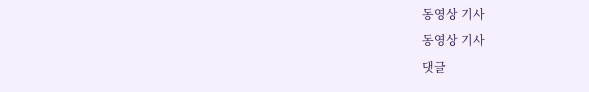동영상 기사
동영상 기사
댓글